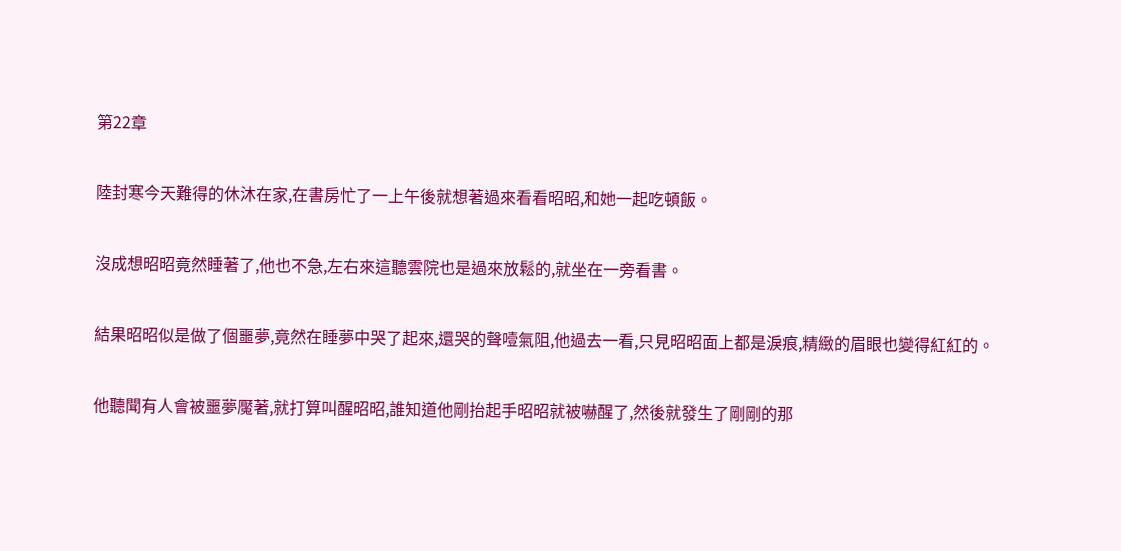第22章

陸封寒今天難得的休沐在家,在書房忙了一上午後就想著過來看看昭昭,和她一起吃頓飯。

沒成想昭昭竟然睡著了,他也不急,左右來這聽雲院也是過來放鬆的,就坐在一旁看書。

結果昭昭似是做了個噩夢,竟然在睡夢中哭了起來,還哭的聲噎氣阻,他過去一看,只見昭昭面上都是淚痕,精緻的眉眼也變得紅紅的。

他聽聞有人會被噩夢魘著,就打算叫醒昭昭,誰知道他剛抬起手昭昭就被嚇醒了,然後就發生了剛剛的那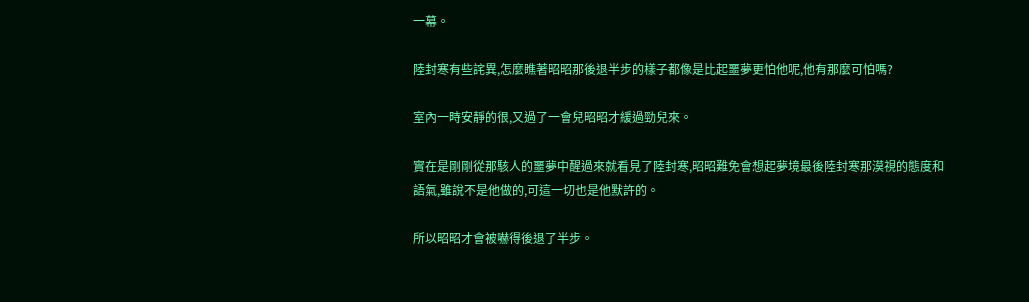一幕。

陸封寒有些詫異,怎麼瞧著昭昭那後退半步的樣子都像是比起噩夢更怕他呢,他有那麼可怕嗎?

室內一時安靜的很,又過了一會兒昭昭才緩過勁兒來。

實在是剛剛從那駭人的噩夢中醒過來就看見了陸封寒,昭昭難免會想起夢境最後陸封寒那漠視的態度和語氣,雖說不是他做的,可這一切也是他默許的。

所以昭昭才會被嚇得後退了半步。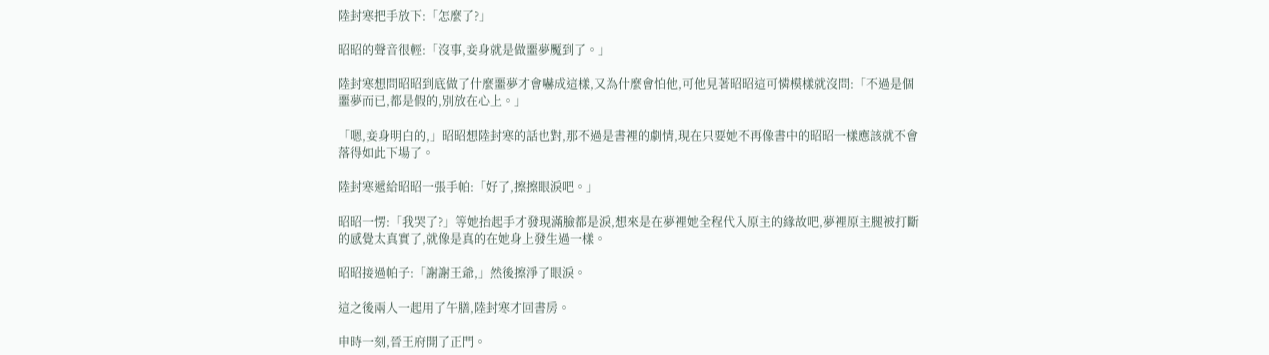陸封寒把手放下:「怎麼了?」

昭昭的聲音很輕:「沒事,妾身就是做噩夢魘到了。」

陸封寒想問昭昭到底做了什麼噩夢才會嚇成這樣,又為什麼會怕他,可他見著昭昭這可憐模樣就沒問:「不過是個噩夢而已,都是假的,別放在心上。」

「嗯,妾身明白的,」昭昭想陸封寒的話也對,那不過是書裡的劇情,現在只要她不再像書中的昭昭一樣應該就不會落得如此下場了。

陸封寒遞給昭昭一張手帕:「好了,擦擦眼淚吧。」

昭昭一愣:「我哭了?」等她抬起手才發現滿臉都是淚,想來是在夢裡她全程代入原主的緣故吧,夢裡原主腿被打斷的感覺太真實了,就像是真的在她身上發生過一樣。

昭昭接過帕子:「謝謝王爺,」然後擦淨了眼淚。

這之後兩人一起用了午膳,陸封寒才回書房。

申時一刻,晉王府開了正門。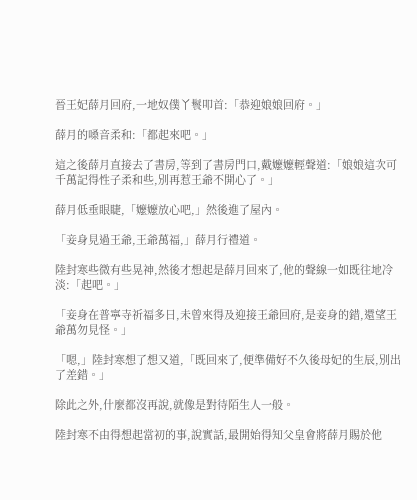晉王妃薛月回府,一地奴僕丫鬟叩首:「恭迎娘娘回府。」

薛月的嗓音柔和:「都起來吧。」

這之後薛月直接去了書房,等到了書房門口,戴嬤嬤輕聲道:「娘娘這次可千萬記得性子柔和些,別再惹王爺不開心了。」

薛月低垂眼睫,「嬤嬤放心吧,」然後進了屋內。

「妾身見過王爺,王爺萬福,」薛月行禮道。

陸封寒些微有些晃神,然後才想起是薛月回來了,他的聲線一如既往地冷淡:「起吧。」

「妾身在普寧寺祈福多日,未曾來得及迎接王爺回府,是妾身的錯,還望王爺萬勿見怪。」

「嗯,」陸封寒想了想又道,「既回來了,便準備好不久後母妃的生辰,別出了差錯。」

除此之外,什麼都沒再說,就像是對待陌生人一般。

陸封寒不由得想起當初的事,說實話,最開始得知父皇會將薛月賜於他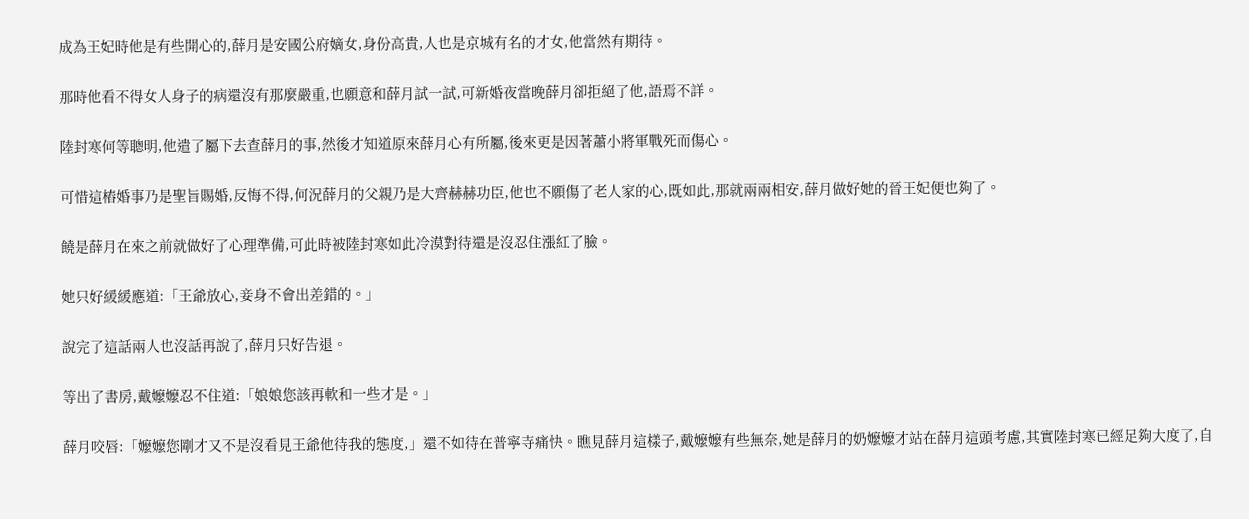成為王妃時他是有些開心的,薛月是安國公府嫡女,身份高貴,人也是京城有名的才女,他當然有期待。

那時他看不得女人身子的病還沒有那麼嚴重,也願意和薛月試一試,可新婚夜當晚薛月卻拒絕了他,語焉不詳。

陸封寒何等聰明,他遣了屬下去查薛月的事,然後才知道原來薛月心有所屬,後來更是因著蕭小將軍戰死而傷心。

可惜這樁婚事乃是聖旨賜婚,反悔不得,何況薛月的父親乃是大齊赫赫功臣,他也不願傷了老人家的心,既如此,那就兩兩相安,薛月做好她的晉王妃便也夠了。

饒是薛月在來之前就做好了心理準備,可此時被陸封寒如此冷漠對待還是沒忍住漲紅了臉。

她只好緩緩應道:「王爺放心,妾身不會出差錯的。」

說完了這話兩人也沒話再說了,薛月只好告退。

等出了書房,戴嬤嬤忍不住道:「娘娘您該再軟和一些才是。」

薛月咬唇:「嬤嬤您剛才又不是沒看見王爺他待我的態度,」還不如待在普寧寺痛快。瞧見薛月這樣子,戴嬤嬤有些無奈,她是薛月的奶嬤嬤才站在薛月這頭考慮,其實陸封寒已經足夠大度了,自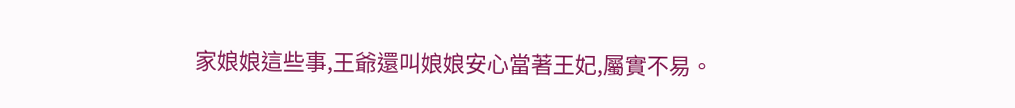家娘娘這些事,王爺還叫娘娘安心當著王妃,屬實不易。